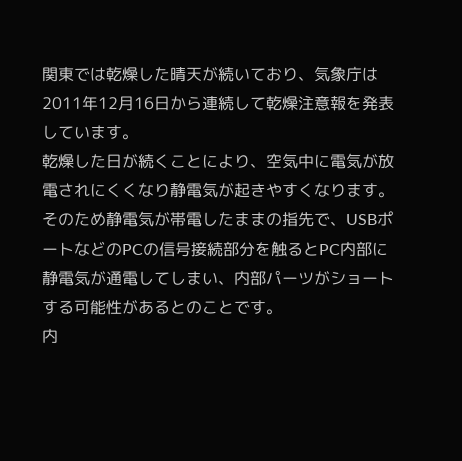関東では乾燥した晴天が続いており、気象庁は2011年12月16日から連続して乾燥注意報を発表しています。
乾燥した日が続くことにより、空気中に電気が放電されにくくなり静電気が起きやすくなります。
そのため静電気が帯電したままの指先で、USBポートなどのPCの信号接続部分を触るとPC内部に静電気が通電してしまい、内部パーツがショートする可能性があるとのことです。
内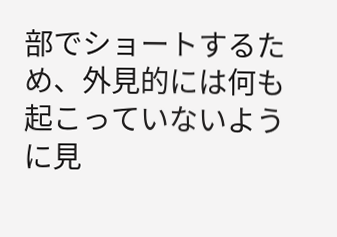部でショートするため、外見的には何も起こっていないように見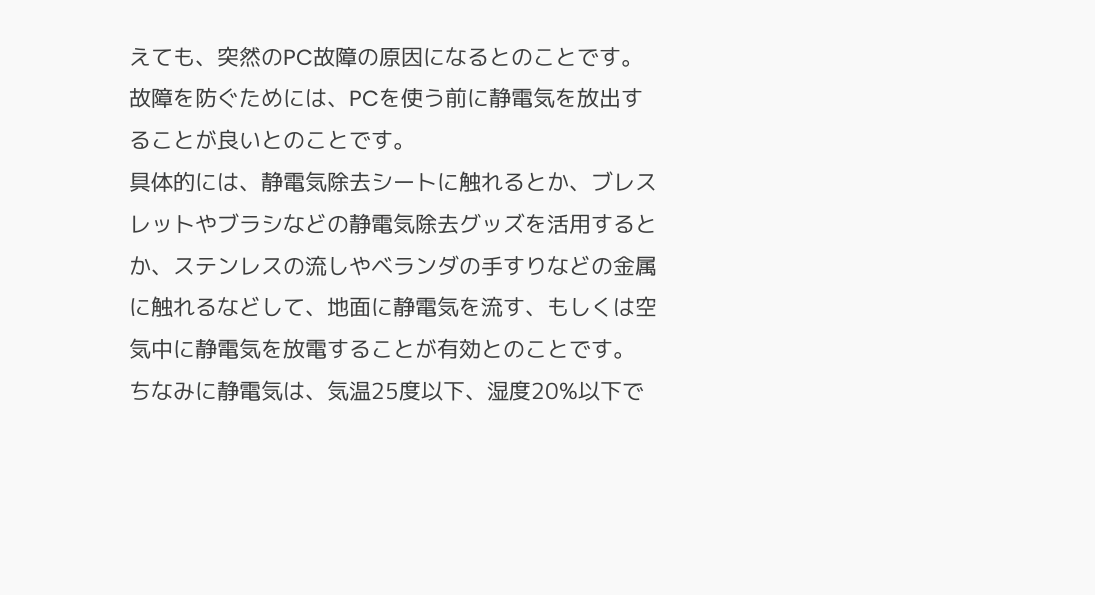えても、突然のPC故障の原因になるとのことです。
故障を防ぐためには、PCを使う前に静電気を放出することが良いとのことです。
具体的には、静電気除去シートに触れるとか、ブレスレットやブラシなどの静電気除去グッズを活用するとか、ステンレスの流しやベランダの手すりなどの金属に触れるなどして、地面に静電気を流す、もしくは空気中に静電気を放電することが有効とのことです。
ちなみに静電気は、気温25度以下、湿度20%以下で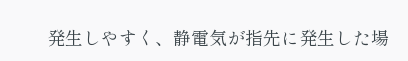発生しやすく、静電気が指先に発生した場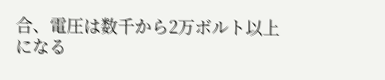合、電圧は数千から2万ボルト以上になる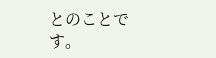とのことです。